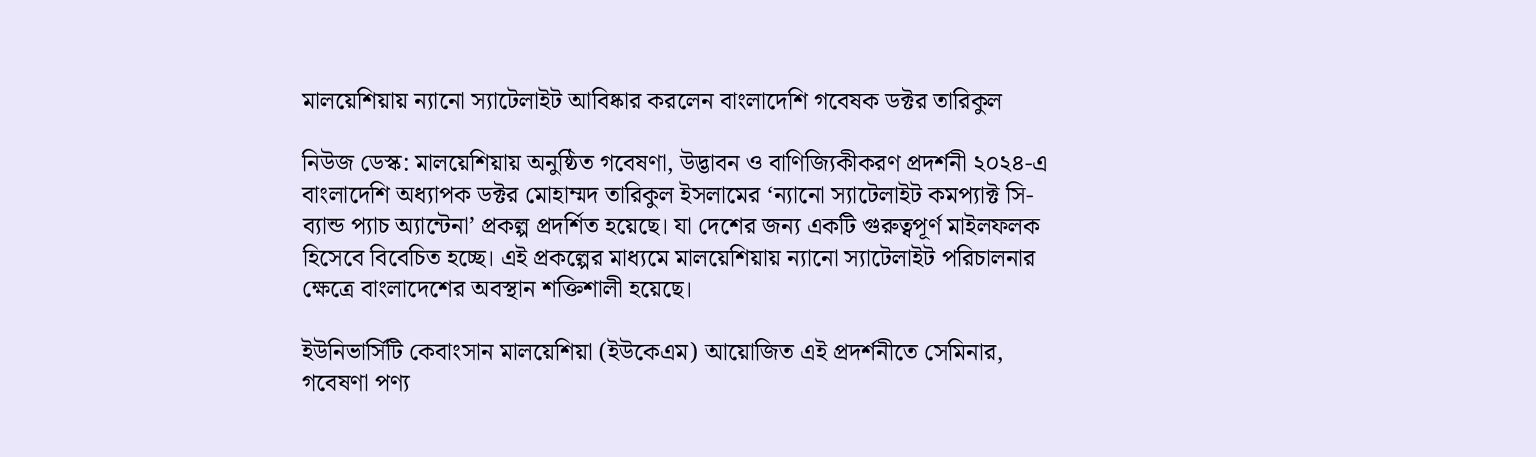মালয়েশিয়ায় ন্যানো স্যাটেলাইট আবিষ্কার করলেন বাংলাদেশি গবেষক ডক্টর তারিকুল

নিউজ ডেস্ক: মালয়েশিয়ায় অনুষ্ঠিত গবেষণা, উদ্ভাবন ও বাণিজ্যিকীকরণ প্রদর্শনী ২০২৪-এ বাংলাদেশি অধ্যাপক ডক্টর মোহাম্মদ তারিকুল ইসলামের ‘ন্যানো স্যাটেলাইট কমপ্যাক্ট সি-ব্যান্ড প্যাচ অ্যান্টেনা’ প্রকল্প প্রদর্শিত হয়েছে। যা দেশের জন্য একটি গুরুত্বপূর্ণ মাইলফলক হিসেবে বিবেচিত হচ্ছে। এই প্রকল্পের মাধ্যমে মালয়েশিয়ায় ন্যানো স্যাটেলাইট পরিচালনার ক্ষেত্রে বাংলাদেশের অবস্থান শক্তিশালী হয়েছে।

ইউনিভার্সিটি কেবাংসান মালয়েশিয়া (ইউকেএম) আয়োজিত এই প্রদর্শনীতে সেমিনার, গবেষণা পণ্য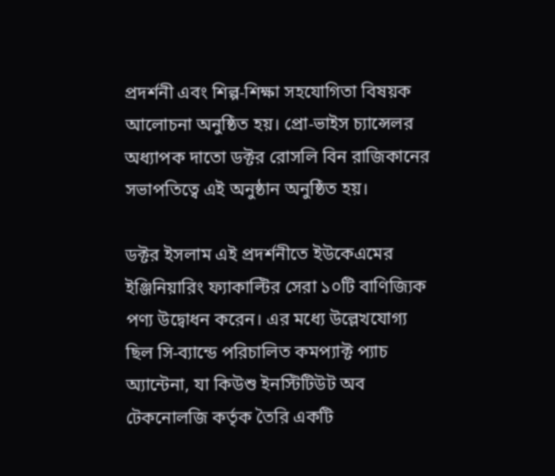প্রদর্শনী এবং শিল্প-শিক্ষা সহযোগিতা বিষয়ক আলোচনা অনুষ্ঠিত হয়। প্রো-ভাইস চ্যান্সেলর অধ্যাপক দাতো ডক্টর রোসলি বিন রাজিকানের সভাপতিত্বে এই অনুষ্ঠান অনুষ্ঠিত হয়।

ডক্টর ইসলাম এই প্রদর্শনীতে ইউকেএমের ইঞ্জিনিয়ারিং ফ্যাকাল্টির সেরা ১০টি বাণিজ্যিক পণ্য উদ্বোধন করেন। এর মধ্যে উল্লেখযোগ্য ছিল সি-ব্যান্ডে পরিচালিত কমপ্যাক্ট প্যাচ অ্যান্টেনা, যা কিউশু ইনস্টিটিউট অব টেকনোলজি কর্তৃক তৈরি একটি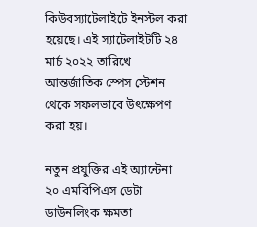কিউবস্যাটেলাইটে ইনস্টল করা হয়েছে। এই স্যাটেলাইটটি ২৪ মার্চ ২০২২ তারিখে আন্তর্জাতিক স্পেস স্টেশন থেকে সফলভাবে উৎক্ষেপণ করা হয়।

নতুন প্রযুক্তির এই অ্যান্টেনা ২০ এমবিপিএস ডেটা ডাউনলিংক ক্ষমতা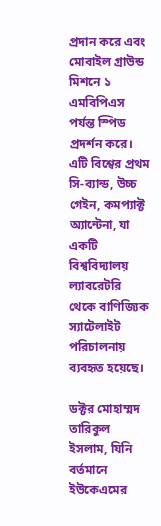প্রদান করে এবং মোবাইল গ্রাউন্ড মিশনে ১ এমবিপিএস পর্যন্ত স্পিড প্রদর্শন করে। এটি বিশ্বের প্রথম সি-ব্যান্ড, উচ্চ গেইন, কমপ্যাক্ট অ্যান্টেনা, যা একটি বিশ্ববিদ্যালয় ল্যাবরেটরি থেকে বাণিজ্যিক স্যাটেলাইট পরিচালনায় ব্যবহৃত হয়েছে।

ডক্টর মোহাম্মদ তারিকুল ইসলাম, যিনি বর্তমানে ইউকেএমের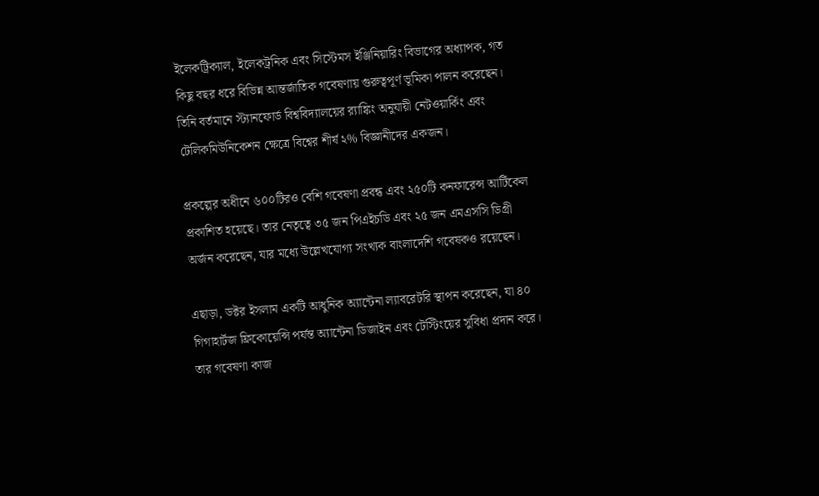ইলেকট্রিক্যাল, ইলেকট্রনিক এবং সিস্টেমস ইঞ্জিনিয়ারিং বিভাগের অধ্যাপক, গত কিছু বছর ধরে বিভিন্ন আন্তর্জাতিক গবেষণায় গুরুত্বপূর্ণ ভূমিকা পালন করেছেন। তিনি বর্তমানে স্ট্যানফোর্ড বিশ্ববিদ্যালয়ের র‌্যাঙ্কিং অনুযায়ী নেটওয়ার্কিং এবং টেলিকমিউনিকেশন ক্ষেত্রে বিশ্বের শীর্ষ ২% বিজ্ঞানীদের একজন।

প্রকল্পের অধীনে ৬০০টিরও বেশি গবেষণা প্রবন্ধ এবং ২৫০টি কনফারেন্স আর্টিকেল প্রকাশিত হয়েছে। তার নেতৃত্বে ৩৫ জন পিএইচডি এবং ২৫ জন এমএসসি ডিগ্রী অর্জন করেছেন, যার মধ্যে উল্লেখযোগ্য সংখ্যক বাংলাদেশি গবেষকও রয়েছেন।

এছাড়া, ডক্টর ইসলাম একটি আধুনিক অ্যান্টেনা ল্যাবরেটরি স্থাপন করেছেন, যা ৪০ গিগাহার্টজ ফ্রিকোয়েন্সি পর্যন্ত অ্যান্টেনা ডিজাইন এবং টেস্টিংয়ের সুবিধা প্রদান করে। তার গবেষণা কাজ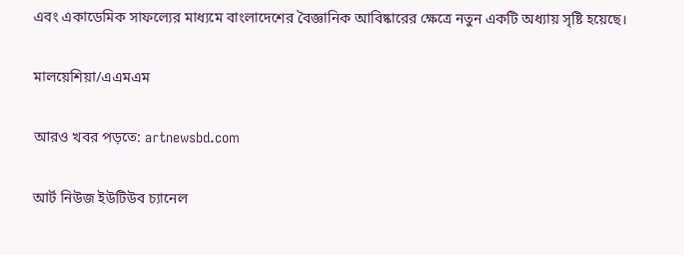এবং একাডেমিক সাফল্যের মাধ্যমে বাংলাদেশের বৈজ্ঞানিক আবিষ্কারের ক্ষেত্রে নতুন একটি অধ্যায় সৃষ্টি হয়েছে।

মালয়েশিয়া/এএমএম

আরও খবর পড়তে: artnewsbd.com

আর্ট নিউজ ইউটিউব চ্যানেল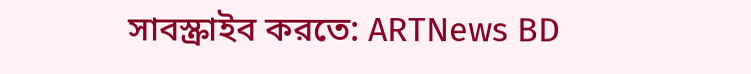সাবস্ক্রাইব করতে: ARTNews BD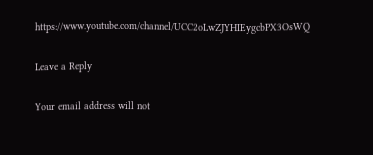https://www.youtube.com/channel/UCC2oLwZJYHIEygcbPX3OsWQ

Leave a Reply

Your email address will not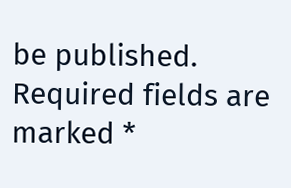be published. Required fields are marked *